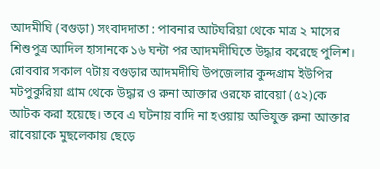আদমীঘি (বগুড়া) সংবাদদাতা : পাবনার আটঘরিয়া থেকে মাত্র ২ মাসের শিশুপুত্র আদিল হাসানকে ১৬ ঘন্টা পর আদমদীঘিতে উদ্ধার করেছে পুলিশ। রোববার সকাল ৭টায় বগুড়ার আদমদীঘি উপজেলার কুন্দগ্রাম ইউপির মটপুকুরিয়া গ্রাম থেকে উদ্ধার ও রুনা আক্তার ওরফে রাবেয়া (৫২)কে আটক করা হয়েছে। তবে এ ঘটনায় বাদি না হওয়ায় অভিযুক্ত রুনা আক্তার রাবেয়াকে মুছলেকায় ছেড়ে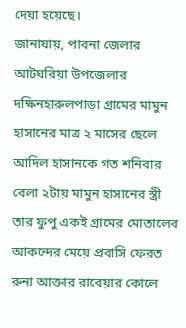দেয়া হয়েছে।
জানাযায়, পাবনা জেলার আটঘরিয়া উপজেলার দক্ষিনহারুলপাড়া গ্রামের মামুন হাসানের মাত্র ২ মাসের ছেলে আদিল হাসানকে গত শনিবার বেলা ২টায় মামুন হাসানের স্ত্রী তার ফুপু একই গ্রামের মোতালেব আকন্দের মেয়ে প্রবাসি ফেরত রুনা আক্তার রাবেয়ার কোলে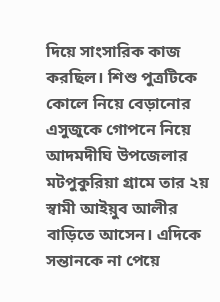দিয়ে সাংসারিক কাজ করছিল। শিশু পুত্রটিকে কোলে নিয়ে বেড়ানোর এসুজুকে গোপনে নিয়ে আদমদীঘি উপজেলার মটপুকুরিয়া গ্রামে তার ২য় স্বামী আইয়ুব আলীর বাড়িতে আসেন। এদিকে সন্তানকে না পেয়ে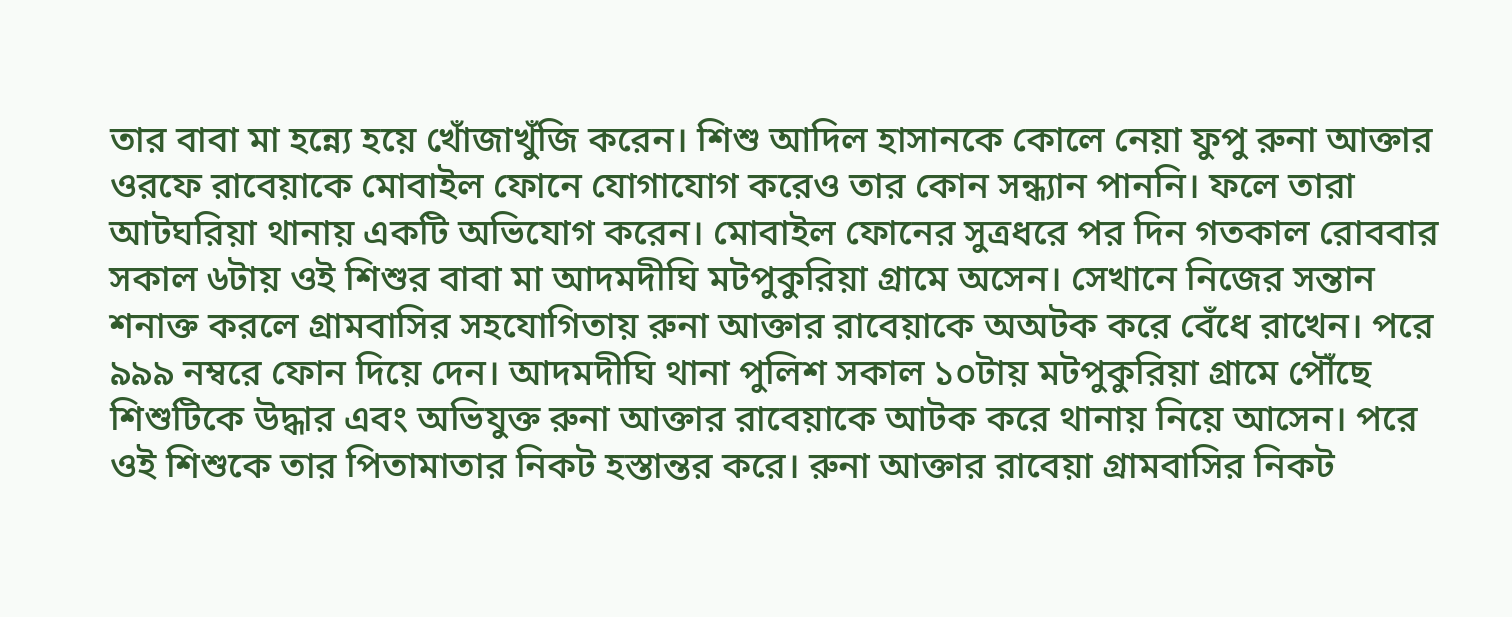তার বাবা মা হন্ন্যে হয়ে খোঁজাখুঁজি করেন। শিশু আদিল হাসানকে কোলে নেয়া ফুপু রুনা আক্তার ওরফে রাবেয়াকে মোবাইল ফোনে যোগাযোগ করেও তার কোন সন্ধ্যান পাননি। ফলে তারা আটঘরিয়া থানায় একটি অভিযোগ করেন। মোবাইল ফোনের সুত্রধরে পর দিন গতকাল রোববার সকাল ৬টায় ওই শিশুর বাবা মা আদমদীঘি মটপুকুরিয়া গ্রামে অসেন। সেখানে নিজের সন্তান শনাক্ত করলে গ্রামবাসির সহযোগিতায় রুনা আক্তার রাবেয়াকে অঅটক করে বেঁধে রাখেন। পরে ৯৯৯ নম্বরে ফোন দিয়ে দেন। আদমদীঘি থানা পুলিশ সকাল ১০টায় মটপুকুরিয়া গ্রামে পৌঁছে শিশুটিকে উদ্ধার এবং অভিযুক্ত রুনা আক্তার রাবেয়াকে আটক করে থানায় নিয়ে আসেন। পরে ওই শিশুকে তার পিতামাতার নিকট হস্তান্তর করে। রুনা আক্তার রাবেয়া গ্রামবাসির নিকট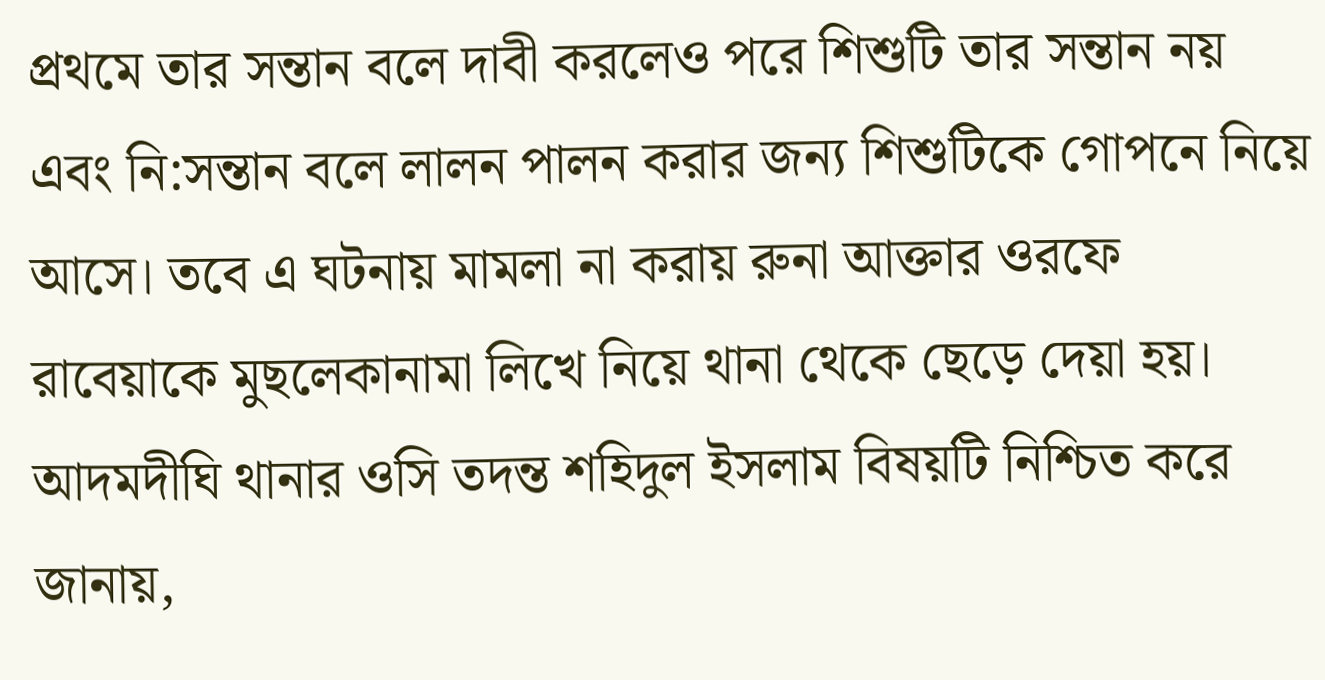প্রথমে তার সন্তান বলে দাবী করলেও পরে শিশুটি তার সন্তান নয় এবং নি:সন্তান বলে লালন পালন করার জন্য শিশুটিকে গোপনে নিয়ে আসে। তবে এ ঘটনায় মামলা না করায় রুনা আক্তার ওরফে রাবেয়াকে মুছলেকানামা লিখে নিয়ে থানা থেকে ছেড়ে দেয়া হয়। আদমদীঘি থানার ওসি তদন্ত শহিদুল ইসলাম বিষয়টি নিশ্চিত করে জানায়,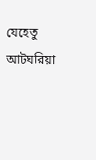যেহেতু আটঘরিয়া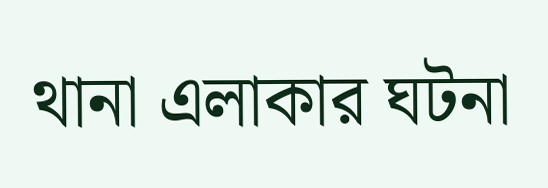থানা এলাকার ঘটনা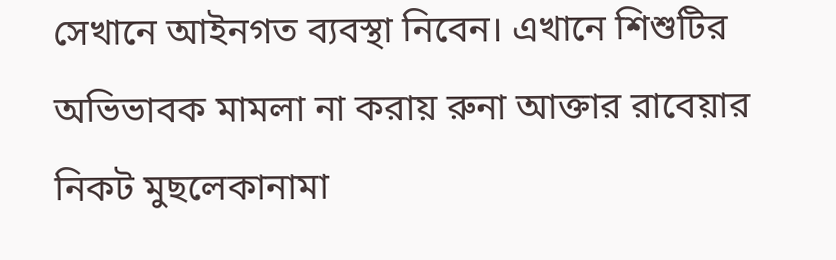সেখানে আইনগত ব্যবস্থা নিবেন। এখানে শিশুটির অভিভাবক মামলা না করায় রুনা আক্তার রাবেয়ার নিকট মুছলেকানামা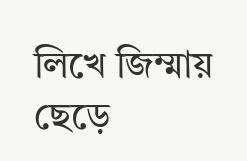লিখে জিম্মায় ছেড়ে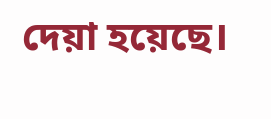দেয়া হয়েছে।